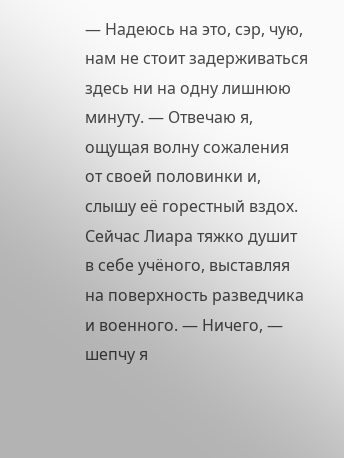— Надеюсь на это, сэр, чую, нам не стоит задерживаться здесь ни на одну лишнюю минуту. — Отвечаю я, ощущая волну сожаления от своей половинки и, слышу её горестный вздох. Сейчас Лиара тяжко душит в себе учёного, выставляя на поверхность разведчика и военного. — Ничего, — шепчу я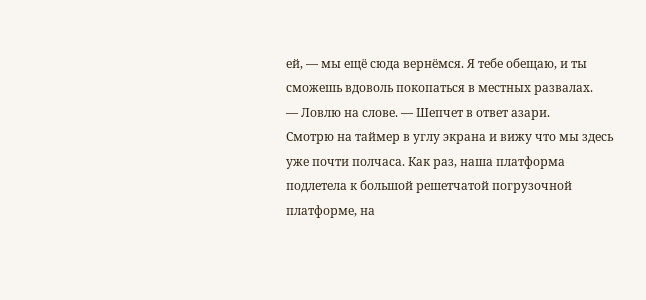ей, — мы ещё сюда вернёмся. Я тебе обещаю, и ты сможешь вдоволь покопаться в местных развалах.
— Ловлю на слове. — Шепчет в ответ азари.
Смотрю на таймер в углу экрана и вижу что мы здесь уже почти полчаса. Как раз, наша платформа подлетела к большой решетчатой погрузочной платформе, на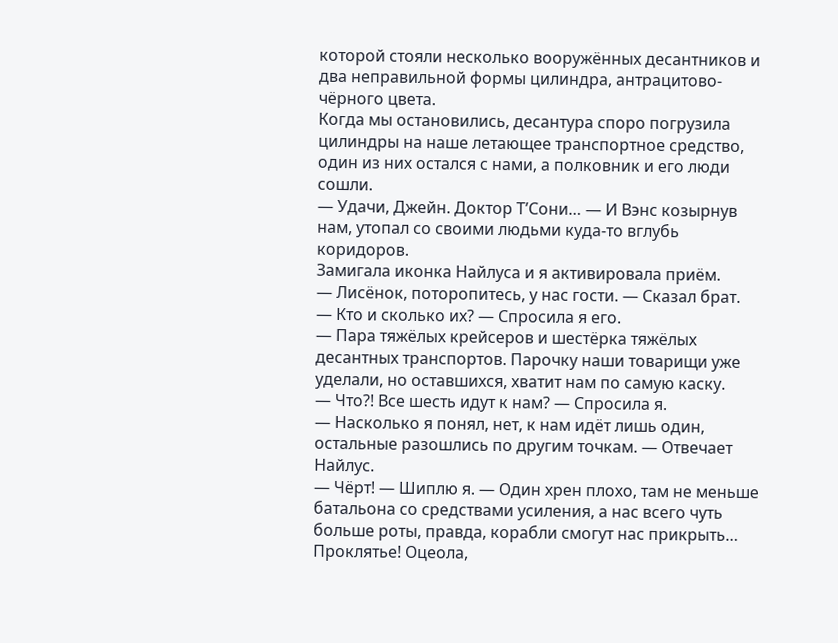которой стояли несколько вооружённых десантников и два неправильной формы цилиндра, антрацитово-чёрного цвета.
Когда мы остановились, десантура споро погрузила цилиндры на наше летающее транспортное средство, один из них остался с нами, а полковник и его люди сошли.
— Удачи, Джейн. Доктор Т’Сони… — И Вэнс козырнув нам, утопал со своими людьми куда-то вглубь коридоров.
Замигала иконка Найлуса и я активировала приём.
— Лисёнок, поторопитесь, у нас гости. — Сказал брат.
— Кто и сколько их? — Спросила я его.
— Пара тяжёлых крейсеров и шестёрка тяжёлых десантных транспортов. Парочку наши товарищи уже уделали, но оставшихся, хватит нам по самую каску.
— Что?! Все шесть идут к нам? — Спросила я.
— Насколько я понял, нет, к нам идёт лишь один, остальные разошлись по другим точкам. — Отвечает Найлус.
— Чёрт! — Шиплю я. — Один хрен плохо, там не меньше батальона со средствами усиления, а нас всего чуть больше роты, правда, корабли смогут нас прикрыть… Проклятье! Оцеола,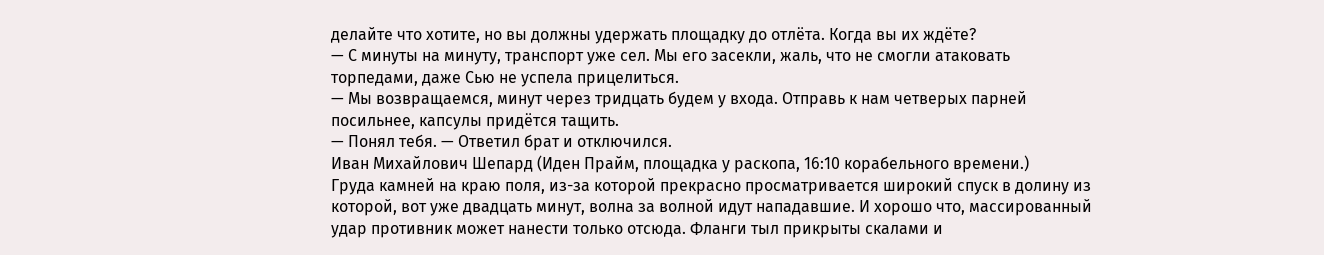делайте что хотите, но вы должны удержать площадку до отлёта. Когда вы их ждёте?
— С минуты на минуту, транспорт уже сел. Мы его засекли, жаль, что не смогли атаковать торпедами, даже Сью не успела прицелиться.
— Мы возвращаемся, минут через тридцать будем у входа. Отправь к нам четверых парней посильнее, капсулы придётся тащить.
— Понял тебя. — Ответил брат и отключился.
Иван Михайлович Шепард (Иден Прайм, площадка у раскопа, 16:10 корабельного времени.)
Груда камней на краю поля, из-за которой прекрасно просматривается широкий спуск в долину из которой, вот уже двадцать минут, волна за волной идут нападавшие. И хорошо что, массированный удар противник может нанести только отсюда. Фланги тыл прикрыты скалами и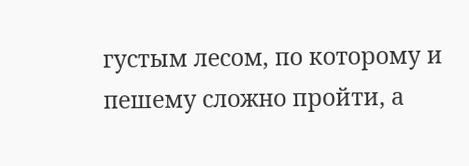густым лесом, по которому и пешему сложно пройти, а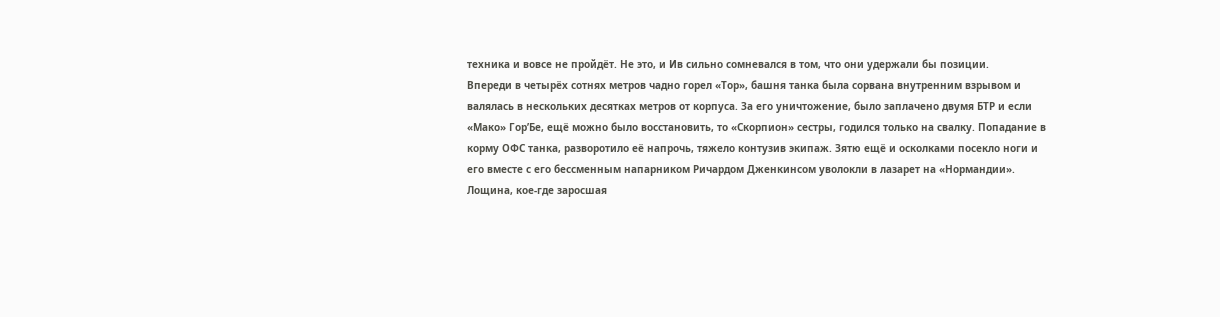техника и вовсе не пройдёт. Не это, и Ив сильно сомневался в том, что они удержали бы позиции.
Впереди в четырёх сотнях метров чадно горел «Тор», башня танка была сорвана внутренним взрывом и валялась в нескольких десятках метров от корпуса. За его уничтожение, было заплачено двумя БТР и если «Мако» Гор’Бе, ещё можно было восстановить, то «Скорпион» сестры, годился только на свалку. Попадание в корму ОФС танка, разворотило её напрочь, тяжело контузив экипаж. Зятю ещё и осколками посекло ноги и его вместе с его бессменным напарником Ричардом Дженкинсом уволокли в лазарет на «Нормандии».
Лощина, кое-где заросшая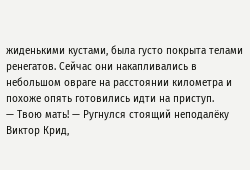жиденькими кустами, была густо покрыта телами ренегатов. Сейчас они накапливались в небольшом овраге на расстоянии километра и похоже опять готовились идти на приступ.
— Твою мать! — Ругнулся стоящий неподалёку Виктор Крид,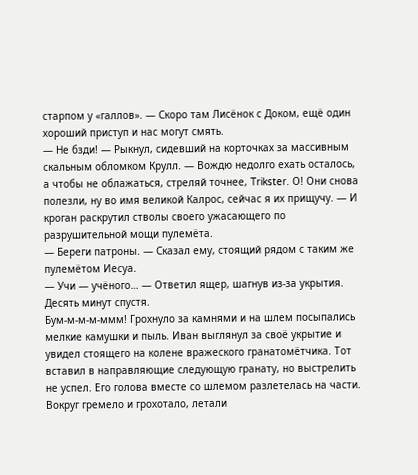старпом у «галлов». — Скоро там Лисёнок с Доком, ещё один хороший приступ и нас могут смять.
— Не бзди! — Рыкнул, сидевший на корточках за массивным скальным обломком Крулл. — Вождю недолго ехать осталось, а чтобы не облажаться, стреляй точнее, Trikster. О! Они снова полезли, ну во имя великой Калрос, сейчас я их прищучу. — И кроган раскрутил стволы своего ужасающего по разрушительной мощи пулемёта.
— Береги патроны. — Сказал ему, стоящий рядом с таким же пулемётом Иесуа.
— Учи — учёного… — Ответил ящер, шагнув из-за укрытия.
Десять минут спустя.
Бум-м-м-м-ммм! Грохнуло за камнями и на шлем посыпались мелкие камушки и пыль. Иван выглянул за своё укрытие и увидел стоящего на колене вражеского гранатомётчика. Тот вставил в направляющие следующую гранату, но выстрелить не успел. Его голова вместе со шлемом разлетелась на части.
Вокруг гремело и грохотало, летали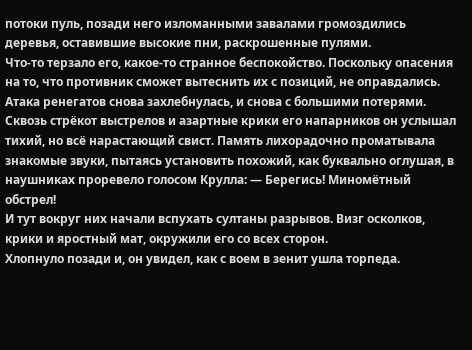потоки пуль, позади него изломанными завалами громоздились деревья, оставившие высокие пни, раскрошенные пулями.
Что-то терзало его, какое-то странное беспокойство. Поскольку опасения на то, что противник сможет вытеснить их с позиций, не оправдались. Атака ренегатов снова захлебнулась, и снова с большими потерями. Сквозь стрёкот выстрелов и азартные крики его напарников он услышал тихий, но всё нарастающий свист. Память лихорадочно проматывала знакомые звуки, пытаясь установить похожий, как буквально оглушая, в наушниках проревело голосом Крулла: — Берегись! Миномётный обстрел!
И тут вокруг них начали вспухать султаны разрывов. Визг осколков, крики и яростный мат, окружили его со всех сторон.
Хлопнуло позади и, он увидел, как с воем в зенит ушла торпеда.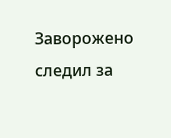Заворожено следил за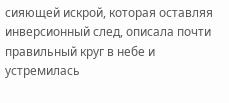сияющей искрой, которая оставляя инверсионный след, описала почти правильный круг в небе и устремилась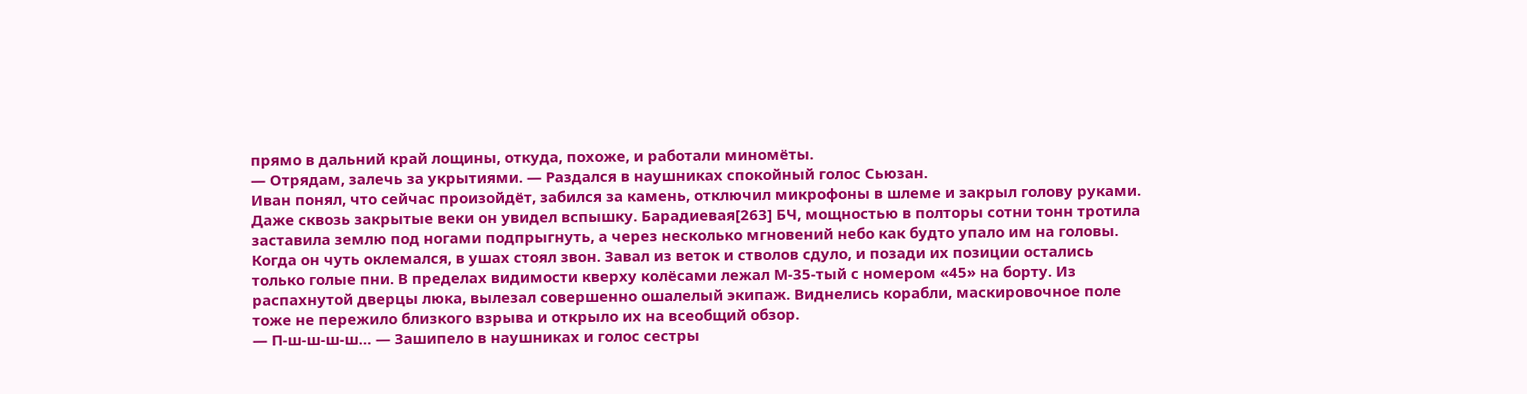прямо в дальний край лощины, откуда, похоже, и работали миномёты.
— Отрядам, залечь за укрытиями. — Раздался в наушниках спокойный голос Сьюзан.
Иван понял, что сейчас произойдёт, забился за камень, отключил микрофоны в шлеме и закрыл голову руками.
Даже сквозь закрытые веки он увидел вспышку. Барадиевая[263] БЧ, мощностью в полторы сотни тонн тротила заставила землю под ногами подпрыгнуть, а через несколько мгновений небо как будто упало им на головы.
Когда он чуть оклемался, в ушах стоял звон. Завал из веток и стволов сдуло, и позади их позиции остались только голые пни. В пределах видимости кверху колёсами лежал М-35-тый с номером «45» на борту. Из распахнутой дверцы люка, вылезал совершенно ошалелый экипаж. Виднелись корабли, маскировочное поле тоже не пережило близкого взрыва и открыло их на всеобщий обзор.
— П-ш-ш-ш-ш… — Зашипело в наушниках и голос сестры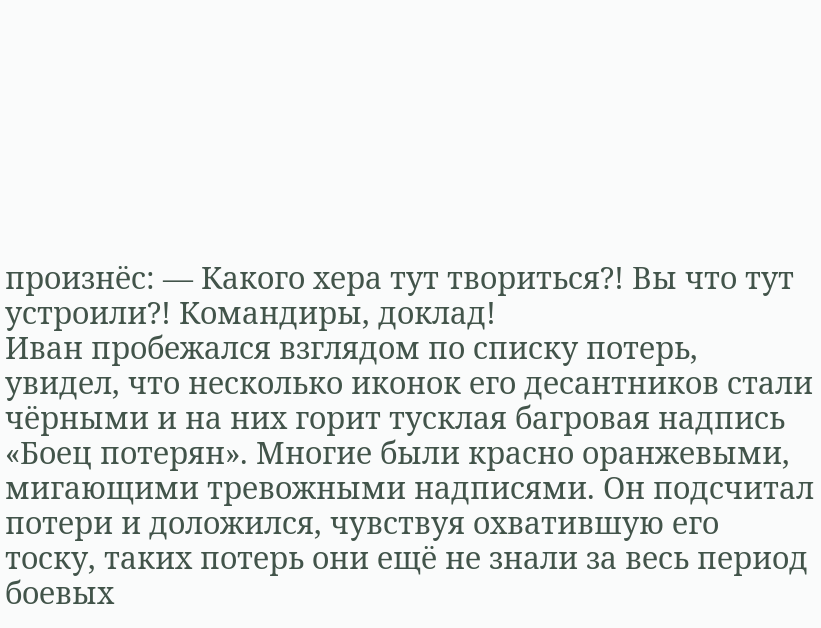произнёс: — Какого хера тут твориться?! Вы что тут устроили?! Командиры, доклад!
Иван пробежался взглядом по списку потерь, увидел, что несколько иконок его десантников стали чёрными и на них горит тусклая багровая надпись «Боец потерян». Многие были красно оранжевыми, мигающими тревожными надписями. Он подсчитал потери и доложился, чувствуя охватившую его тоску, таких потерь они ещё не знали за весь период боевых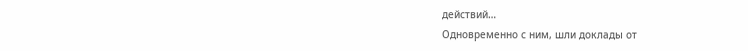действий…
Одновременно с ним, шли доклады от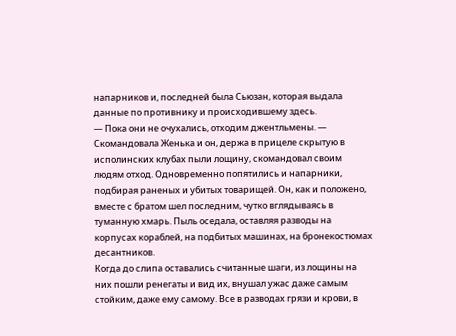напарников и, последней была Сьюзан, которая выдала данные по противнику и происходившему здесь.
— Пока они не очухались, отходим джентльмены. — Скомандовала Женька и он, держа в прицеле скрытую в исполинских клубах пыли лощину, скомандовал своим людям отход. Одновременно попятились и напарники, подбирая раненых и убитых товарищей. Он, как и положено, вместе с братом шел последним, чутко вглядываясь в туманную хмарь. Пыль оседала, оставляя разводы на корпусах кораблей, на подбитых машинах, на бронекостюмах десантников.
Когда до слипа оставались считанные шаги, из лощины на них пошли ренегаты и вид их, внушал ужас даже самым стойким, даже ему самому. Все в разводах грязи и крови, в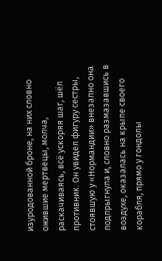изуродованной броне, на них словно ожившие мертвецы, молча, раскачиваясь, всё ускоряя шаг, шёл противник. Он увидел фигуру сестры, стоявшую у «Нормандии» внезапно она подпрыгнула и, словно размазавшись в воздухе, оказалась на крыле своего корабля, прямо у гондолы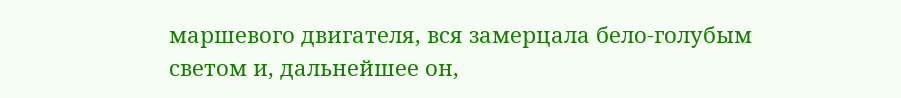маршевого двигателя, вся замерцала бело-голубым светом и, дальнейшее он,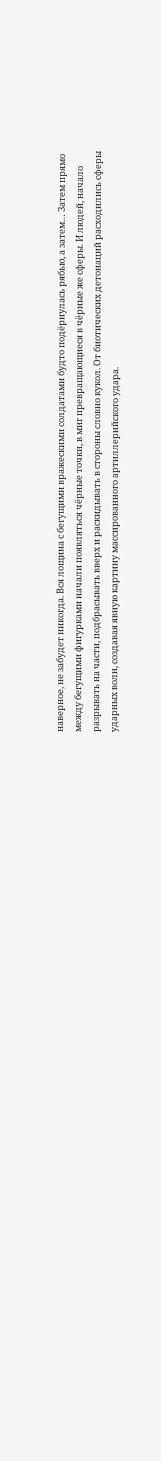наверное, не забудет никогда. Вся лощина с бегущими вражескими солдатами будто подёрнулась рябью, а затем… Затем прямо между бегущими фигурками начали появляться чёрные точки, в миг превращающиеся в чёрные же сферы. И людей, начало разрывать на части, подбрасывать вверх и раскидывать в стороны словно кукол. От биотических детонаций расходились сферы ударных волн, создавая явную картину массированного артиллерийского удара.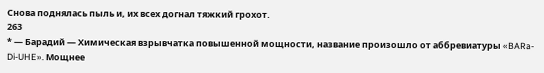Снова поднялась пыль и, их всех догнал тяжкий грохот.
263
* — Барадий — Химическая взрывчатка повышенной мощности, название произошло от аббревиатуры «BARa-Di-UHE». Мощнее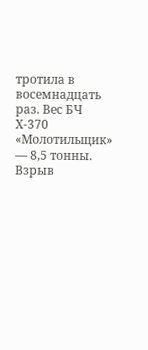тротила в восемнадцать раз. Вес БЧ Х-370 «Молотильщик» — 8,5 тонны. Взрыв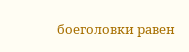боеголовки равен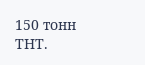150 тонн ТНТ.